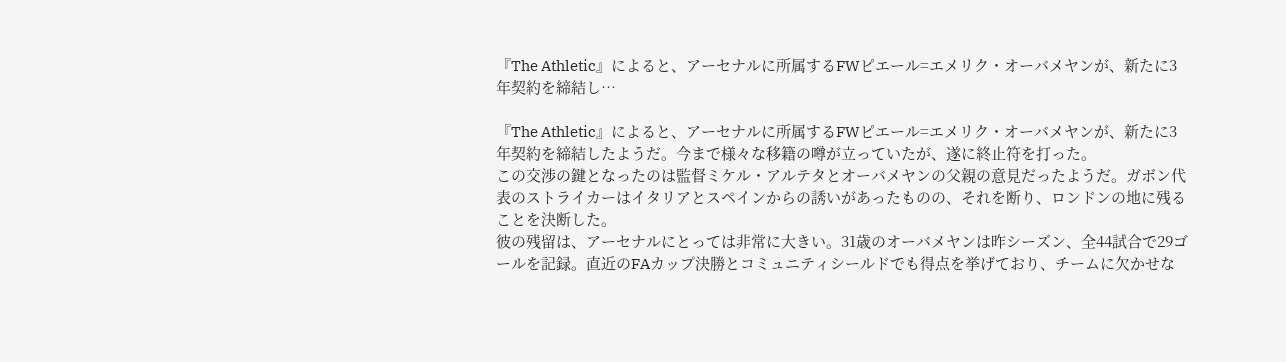『The Athletic』によると、アーセナルに所属するFWピエール=エメリク・オーバメヤンが、新たに3年契約を締結し…

『The Athletic』によると、アーセナルに所属するFWピエール=エメリク・オーバメヤンが、新たに3年契約を締結したようだ。今まで様々な移籍の噂が立っていたが、遂に終止符を打った。
この交渉の鍵となったのは監督ミケル・アルテタとオーバメヤンの父親の意見だったようだ。ガボン代表のストライカーはイタリアとスペインからの誘いがあったものの、それを断り、ロンドンの地に残ることを決断した。
彼の残留は、アーセナルにとっては非常に大きい。31歳のオーバメヤンは昨シーズン、全44試合で29ゴールを記録。直近のFAカップ決勝とコミュニティシールドでも得点を挙げており、チームに欠かせな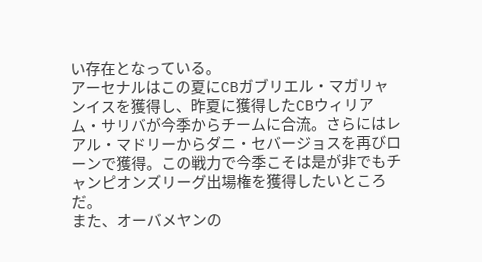い存在となっている。
アーセナルはこの夏にCBガブリエル・マガリャンイスを獲得し、昨夏に獲得したCBウィリアム・サリバが今季からチームに合流。さらにはレアル・マドリーからダニ・セバージョスを再びローンで獲得。この戦力で今季こそは是が非でもチャンピオンズリーグ出場権を獲得したいところだ。
また、オーバメヤンの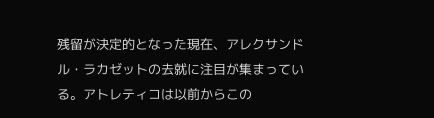残留が決定的となった現在、アレクサンドル・ラカゼットの去就に注目が集まっている。アトレティコは以前からこの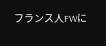フランス人FWに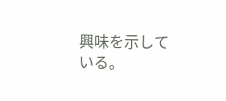興味を示している。